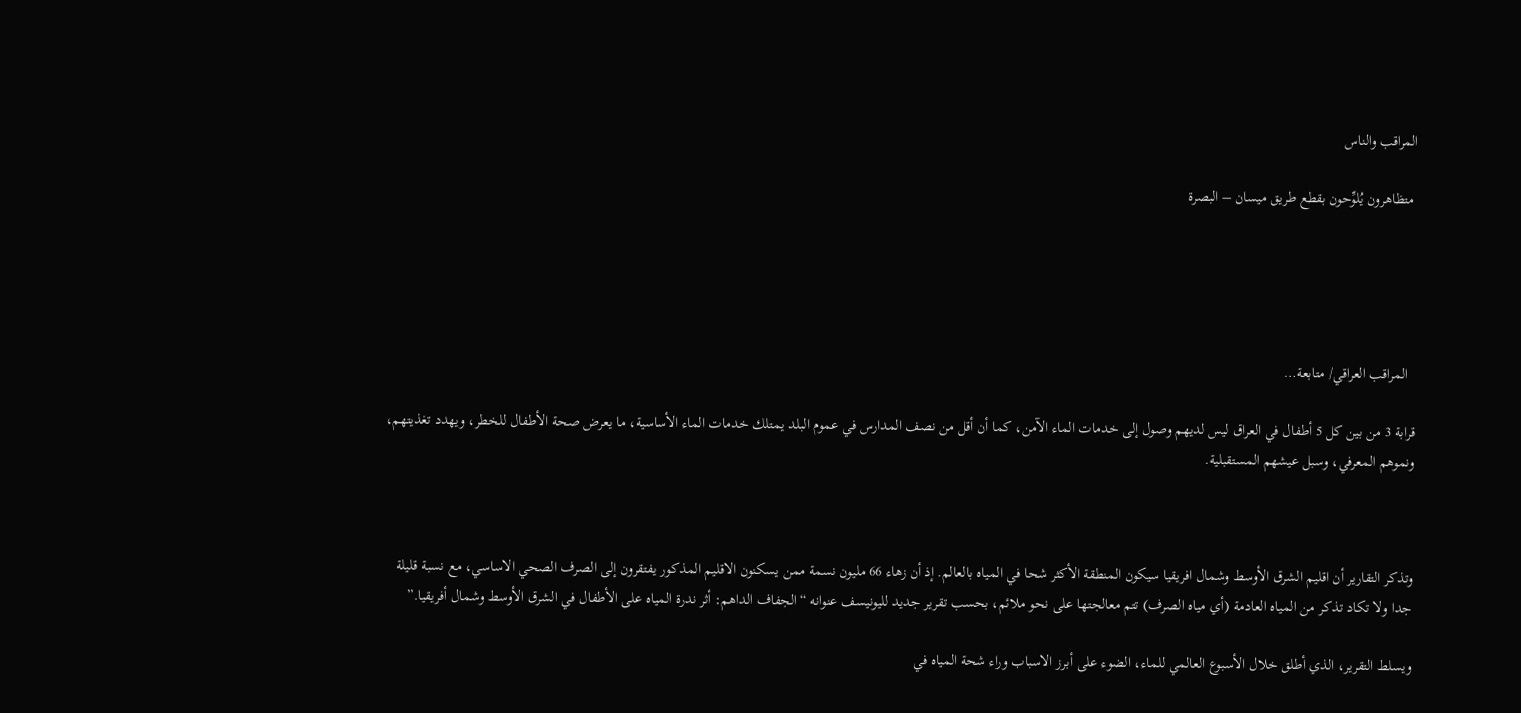المراقب والناس

 متظاهرون يُلوِّحون بقطع طريق ميسان – البصرة





  المراقب العراقي/ متابعة…

قرابة 3 من بين كل 5 أطفال في العراق ليس لديهم وصول إلى خدمات الماء الآمن، كما أن أقل من نصف المدارس في عموم البلد يمتلك خدمات الماء الأساسية، ما يعرض صحة الأطفال للخطر، ويهدد تغذيتهم، ونموهم المعرفي، وسبل عيشهم المستقبلية.



وتذكر التقارير أن اقليم الشرق الأوسط وشمال افريقيا سيكون المنطقة الأكثر شحا في المياه بالعالم. إذ أن زهاء 66 مليون نسمة ممن يسكنون الاقليم المذكور يفتقرون إلى الصرف الصحي الاساسي، مع نسبة قليلة جدا ولا تكاد تذكر من المياه العادمة (أي مياه الصرف) تتم معالجتها على نحو ملائم، بحسب تقرير جديد لليونيسف عنوانه “الجفاف الداهم: أثر ندرة المياه على الأطفال في الشرق الأوسط وشمال أفريقيا.”

ويسلط التقرير، الذي أطلق خلال الأسبوع العالمي للماء، الضوء على أبرز الاسباب وراء شحة المياه في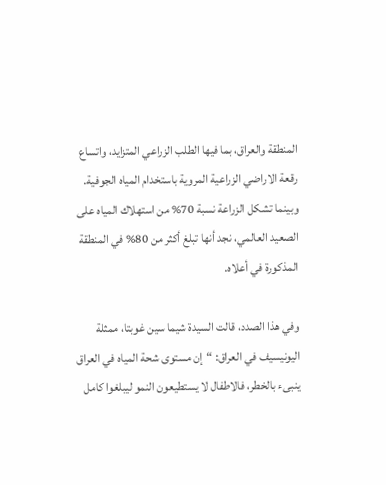المنطقة والعراق، بما فيها الطلب الزراعي المتزايد، واتساع رقعة الاراضي الزراعية المروية باستخدام المياه الجوفية. وبينما تشكل الزراعة نسبة 70% من استهلاك المياه على الصعيد العالمي، نجد أنها تبلغ أكثر من 80% في المنطقة المذكورة في أعلاه.

وفي هذا الصدد، قالت السيدة شيما سين غوبتا، ممثلة اليونيسيف في العراق: “إن مستوى شحة المياه في العراق ينبىء بالخطر، فالاطفال لا يستطيعون النمو ليبلغوا كامل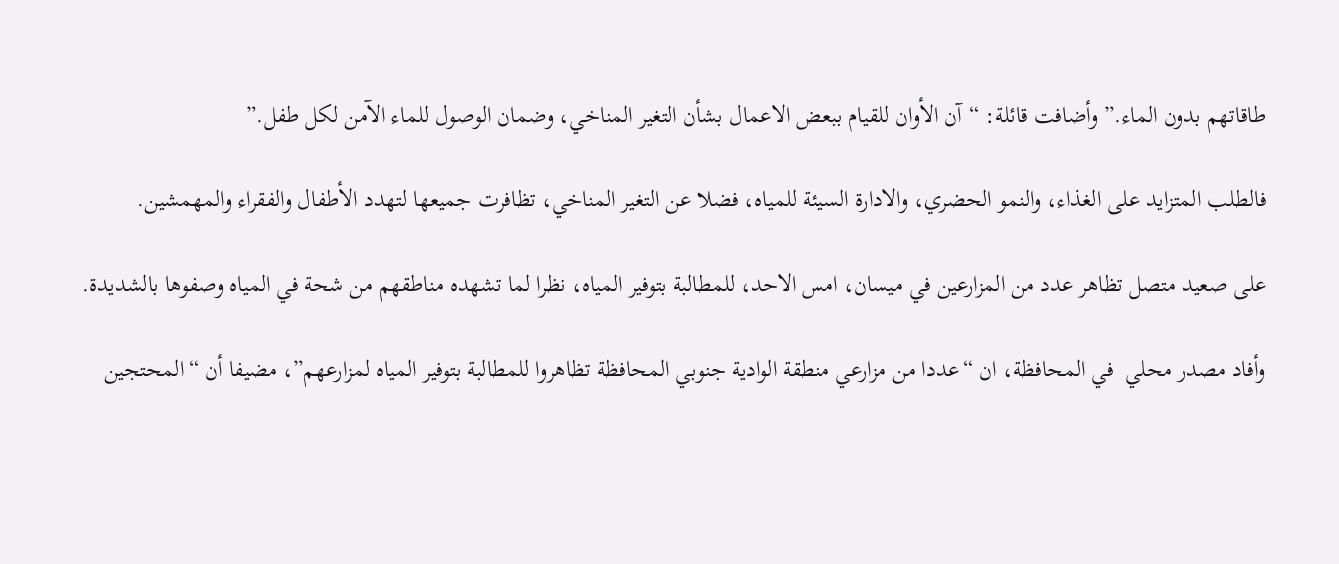طاقاتهم بدون الماء.” وأضافت قائلة: “آن الأوان للقيام ببعض الاعمال بشأن التغير المناخي، وضمان الوصول للماء الآمن لكل طفل.”

فالطلب المتزايد على الغذاء، والنمو الحضري، والادارة السيئة للمياه، فضلا عن التغير المناخي، تظافرت جميعها لتهدد الأطفال والفقراء والمهمشين.

على صعيد متصل تظاهر عدد من المزارعين في ميسان، امس الاحد، للمطالبة بتوفير المياه، نظرا لما تشهده مناطقهم من شحة في المياه وصفوها بالشديدة.

وأفاد مصدر محلي  في المحافظة، ان “عددا من مزارعي منطقة الوادية جنوبي المحافظة تظاهروا للمطالبة بتوفير المياه لمزارعهم”، مضيفا أن “المحتجين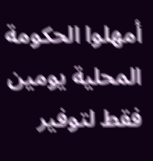أمهلوا الحكومة المحلية يومين فقط لتوفير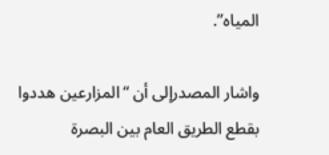المياه”.

واشار المصدرإلى أن “المزارعين هددوا بقطع الطريق العام بين البصرة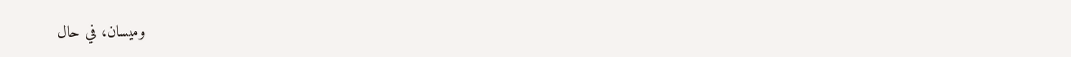وميسان، في حال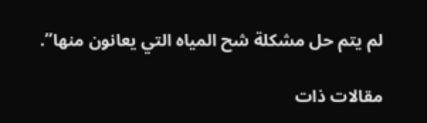لم يتم حل مشكلة شح المياه التي يعانون منها”.

مقالات ذات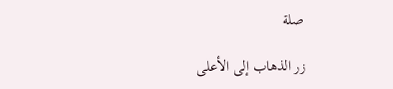صلة

زر الذهاب إلى الأعلى